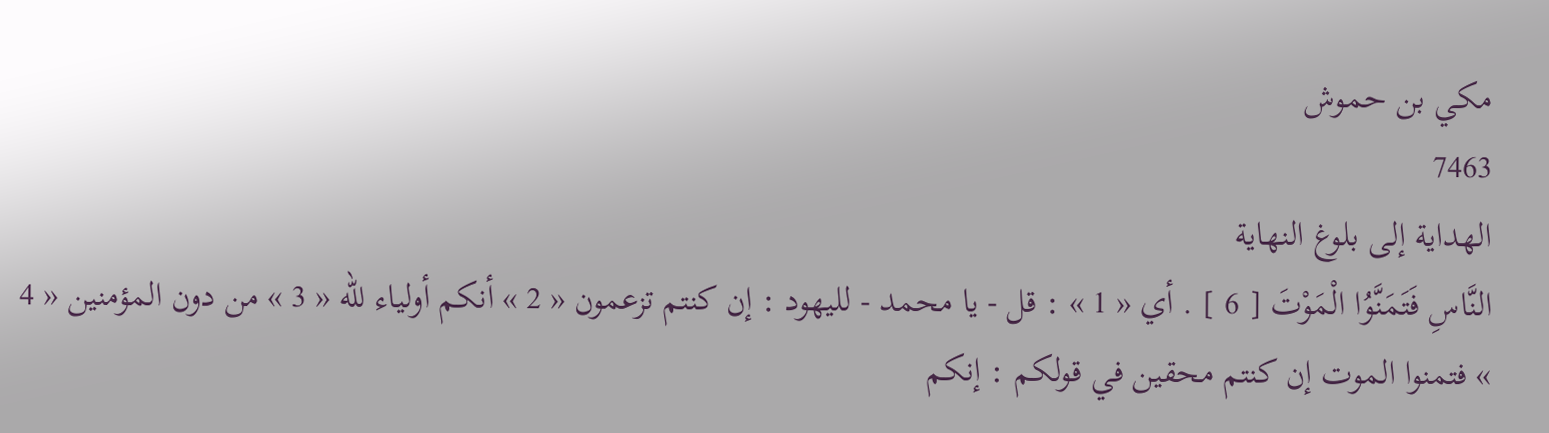مكي بن حموش
7463
الهداية إلى بلوغ النهاية
النَّاسِ فَتَمَنَّوُا الْمَوْتَ [ 6 ] . أي « 1 » : قل - يا محمد - لليهود : إن كنتم تزعمون « 2 » أنكم أولياء للّه « 3 » من دون المؤمنين « 4 » فتمنوا الموت إن كنتم محقين في قولكم : إنكم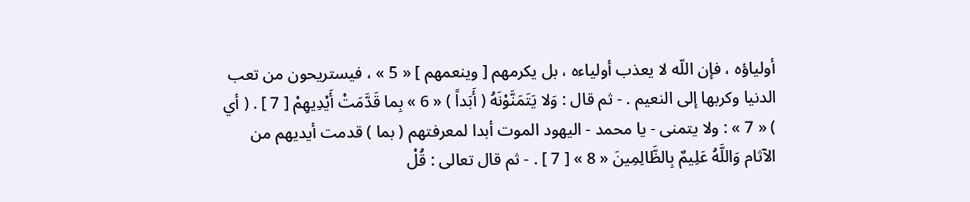أولياؤه ، فإن اللّه لا يعذب أولياءه ، بل يكرمهم [ وينعمهم ] « 5 » ، فيستريحون من تعب الدنيا وكربها إلى النعيم . - ثم قال : وَلا يَتَمَنَّوْنَهُ ( أَبَداً ) « 6 » بِما قَدَّمَتْ أَيْدِيهِمْ [ 7 ] . ( أي ) « 7 » : ولا يتمنى - يا محمد - اليهود الموت أبدا لمعرفتهم ( بما ) قدمت أيديهم من الآثام وَاللَّهُ عَلِيمٌ بِالظَّالِمِينَ « 8 » [ 7 ] . - ثم قال تعالى : قُلْ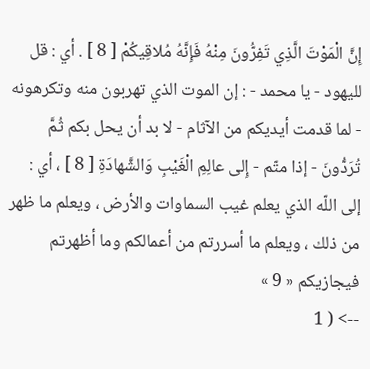إِنَّ الْمَوْتَ الَّذِي تَفِرُّونَ مِنْهُ فَإِنَّهُ مُلاقِيكُمْ [ 8 ] . أي : قل لليهود - يا محمد - : إن الموت الذي تهربون منه وتكرهونه - لما قدمت أيديكم من الآثام - لا بد أن يحل بكم ثُمَّ تُرَدُّونَ - إذا متّم - إِلى عالِمِ الْغَيْبِ وَالشَّهادَةِ [ 8 ] ، أي : إلى اللّه الذي يعلم غيب السماوات والأرض ، ويعلم ما ظهر من ذلك ، ويعلم ما أسررتم من أعمالكم وما أظهرتم فيجازيكم « 9 »
--> ( 1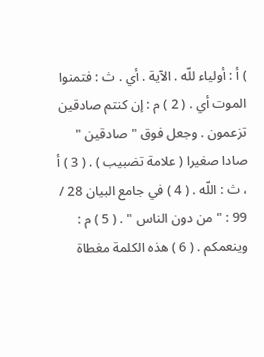) أ : أولياء للّه . الآية . أي . ث : فتمنوا الموت أي . ( 2 ) م : إن كنتم صادقين تزعمون . وجعل فوق " صادقين " صادا صغيرا ( علامة تضبيب ) . ( 3 ) أ ، ث : اللّه . ( 4 ) في جامع البيان 28 / 99 : " من دون الناس " . ( 5 ) م : وينعمكم . ( 6 ) هذه الكلمة مغطاة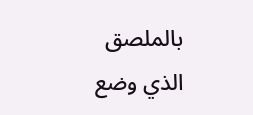بالملصق الذي وضع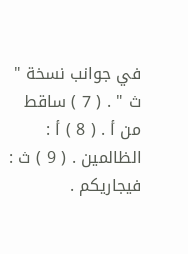في جوانب نسخة " ث " . ( 7 ) ساقط من أ . ( 8 ) أ : الظالمين . ( 9 ) ث : فيجاريكم .